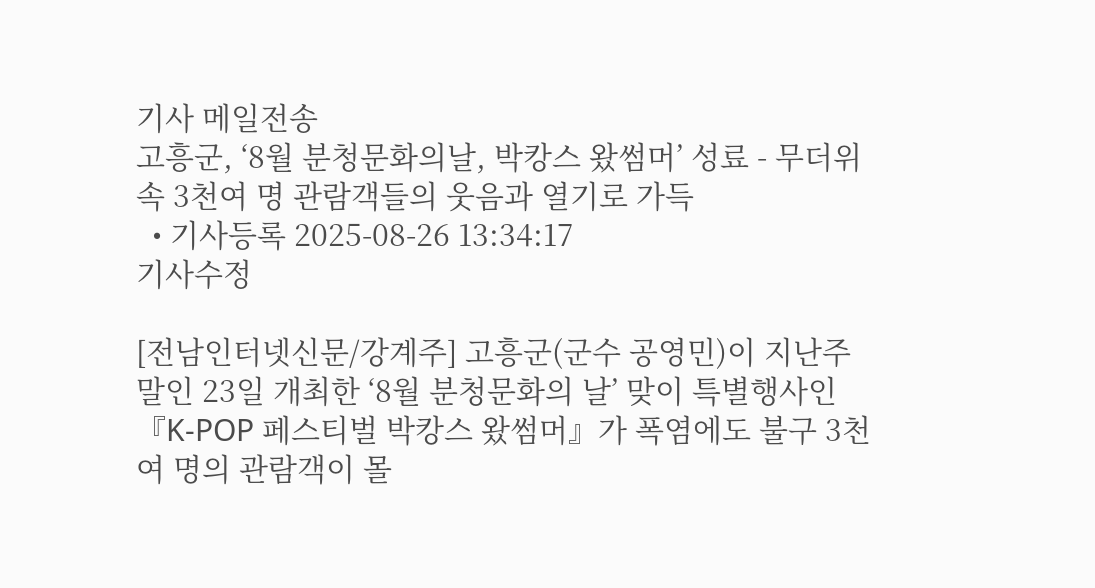기사 메일전송
고흥군, ‘8월 분청문화의날, 박캉스 왔썸머’ 성료 - 무더위 속 3천여 명 관람객들의 웃음과 열기로 가득
  • 기사등록 2025-08-26 13:34:17
기사수정

[전남인터넷신문/강계주] 고흥군(군수 공영민)이 지난주말인 23일 개최한 ‘8월 분청문화의 날’ 맞이 특별행사인 『K-POP 페스티벌 박캉스 왔썸머』가 폭염에도 불구 3천여 명의 관람객이 몰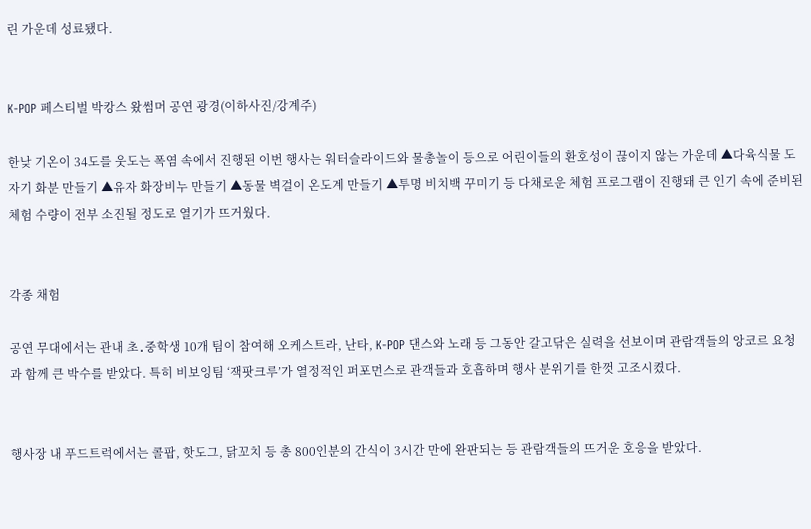린 가운데 성료됐다.


K-POP 페스티벌 박캉스 왔썸머 공연 광경(이하사진/강계주)

한낮 기온이 34도를 웃도는 폭염 속에서 진행된 이번 행사는 워터슬라이드와 물총놀이 등으로 어린이들의 환호성이 끊이지 않는 가운데 ▲다육식물 도자기 화분 만들기 ▲유자 화장비누 만들기 ▲동물 벽걸이 온도계 만들기 ▲투명 비치백 꾸미기 등 다채로운 체험 프로그램이 진행돼 큰 인기 속에 준비된 체험 수량이 전부 소진될 정도로 열기가 뜨거웠다.


각종 채험

공연 무대에서는 관내 초․중학생 10개 팀이 참여해 오케스트라, 난타, K-POP 댄스와 노래 등 그동안 갈고닦은 실력을 선보이며 관람객들의 앙코르 요청과 함께 큰 박수를 받았다. 특히 비보잉팀 ‘잭팟크루’가 열정적인 퍼포먼스로 관객들과 호흡하며 행사 분위기를 한껏 고조시켰다.


행사장 내 푸드트럭에서는 콜팝, 핫도그, 닭꼬치 등 총 800인분의 간식이 3시간 만에 완판되는 등 관람객들의 뜨거운 호응을 받았다.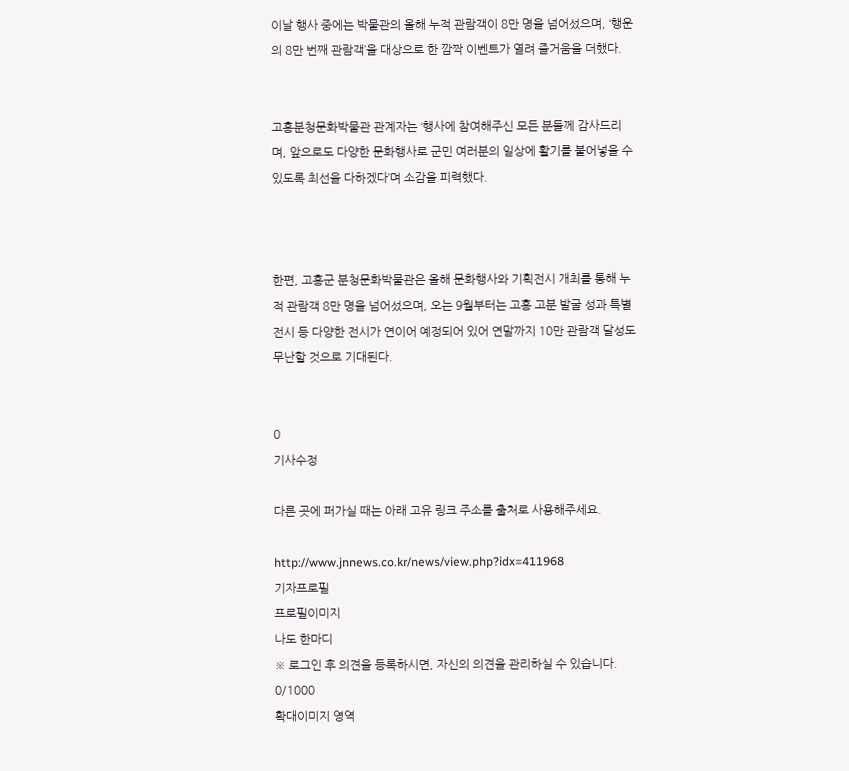이날 행사 중에는 박물관의 올해 누적 관람객이 8만 명을 넘어섰으며, ‘행운의 8만 번째 관람객’을 대상으로 한 깜짝 이벤트가 열려 즐거움을 더했다.


고흥분청문화박물관 관계자는 ‘행사에 참여해주신 모든 분들께 감사드리며, 앞으로도 다양한 문화행사로 군민 여러분의 일상에 활기를 불어넣을 수 있도록 최선을 다하겠다’며 소감을 피력했다.



한편, 고흥군 분청문화박물관은 올해 문화행사와 기획전시 개최를 통해 누적 관람객 8만 명을 넘어섰으며, 오는 9월부터는 고흥 고분 발굴 성과 특별전시 등 다양한 전시가 연이어 예정되어 있어 연말까지 10만 관람객 달성도 무난할 것으로 기대된다.


0
기사수정

다른 곳에 퍼가실 때는 아래 고유 링크 주소를 출처로 사용해주세요.

http://www.jnnews.co.kr/news/view.php?idx=411968
기자프로필
프로필이미지
나도 한마디
※ 로그인 후 의견을 등록하시면, 자신의 의견을 관리하실 수 있습니다. 0/1000
확대이미지 영역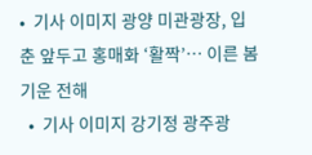•  기사 이미지 광양 미관광장, 입춘 앞두고 홍매화 ‘활짝’… 이른 봄기운 전해
  •  기사 이미지 강기정 광주광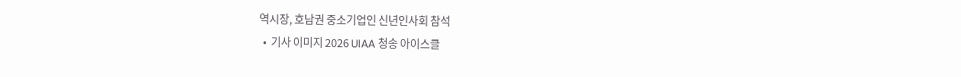역시장, 호남권 중소기업인 신년인사회 참석
  •  기사 이미지 2026 UIAA 청송 아이스클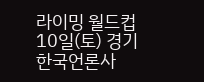라이밍 월드컵 10일(토) 경기
한국언론사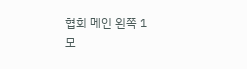협회 메인 왼쪽 1
모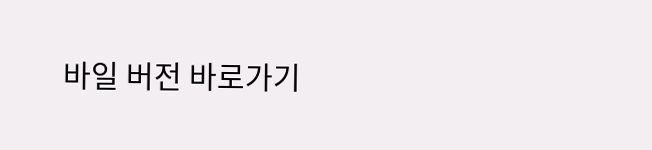바일 버전 바로가기